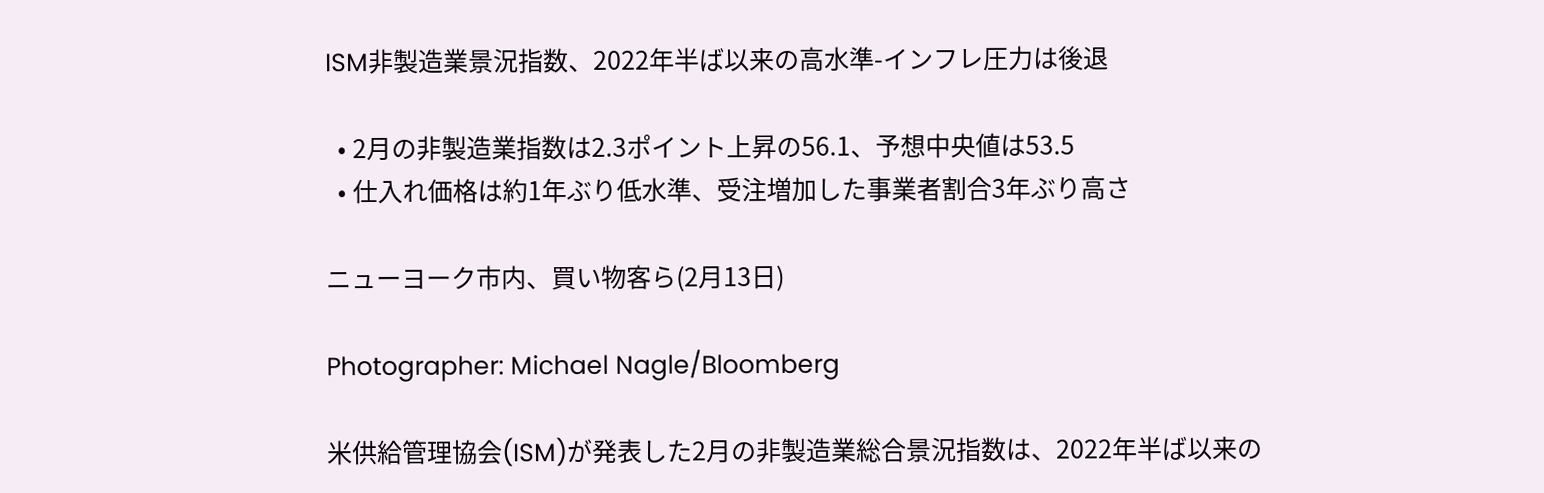ISM非製造業景況指数、2022年半ば以来の高水準-インフレ圧力は後退

  • 2月の非製造業指数は2.3ポイント上昇の56.1、予想中央値は53.5
  • 仕入れ価格は約1年ぶり低水準、受注増加した事業者割合3年ぶり高さ

ニューヨーク市内、買い物客ら(2月13日)

Photographer: Michael Nagle/Bloomberg

米供給管理協会(ISM)が発表した2月の非製造業総合景況指数は、2022年半ば以来の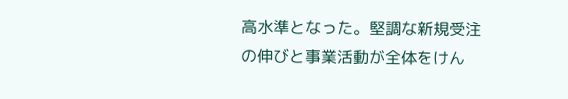高水準となった。堅調な新規受注の伸びと事業活動が全体をけん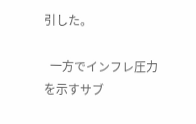引した。

  一方でインフレ圧力を示すサブ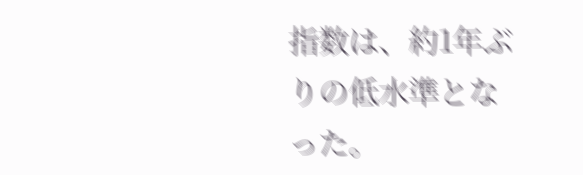指数は、約1年ぶりの低水準となった。